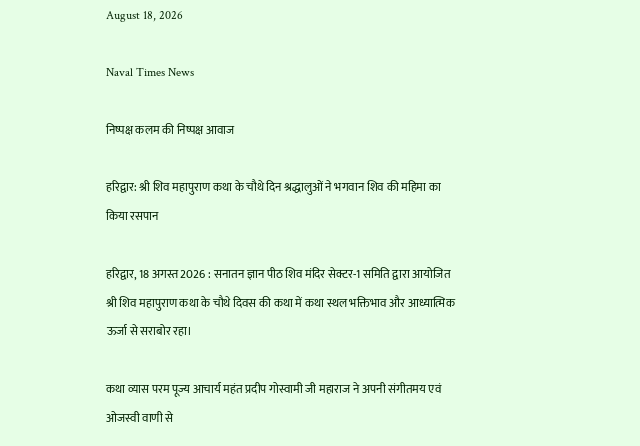August 18, 2026

Naval Times News

निष्पक्ष कलम की निष्पक्ष आवाज

हरिद्वार: श्री शिव महापुराण कथा के चौथे दिन श्रद्धालुओं ने भगवान शिव की महिमा का किया रसपान

हरिद्वार, 18 अगस्त 2026 : सनातन ज्ञान पीठ शिव मंदिर सेक्टर-1 समिति द्वारा आयोजित श्री शिव महापुराण कथा के चौथे दिवस की कथा में कथा स्थल भक्तिभाव और आध्यात्मिक ऊर्जा से सराबोर रहा।

कथा व्यास परम पूज्य आचार्य महंत प्रदीप गोस्वामी जी महाराज ने अपनी संगीतमय एवं ओजस्वी वाणी से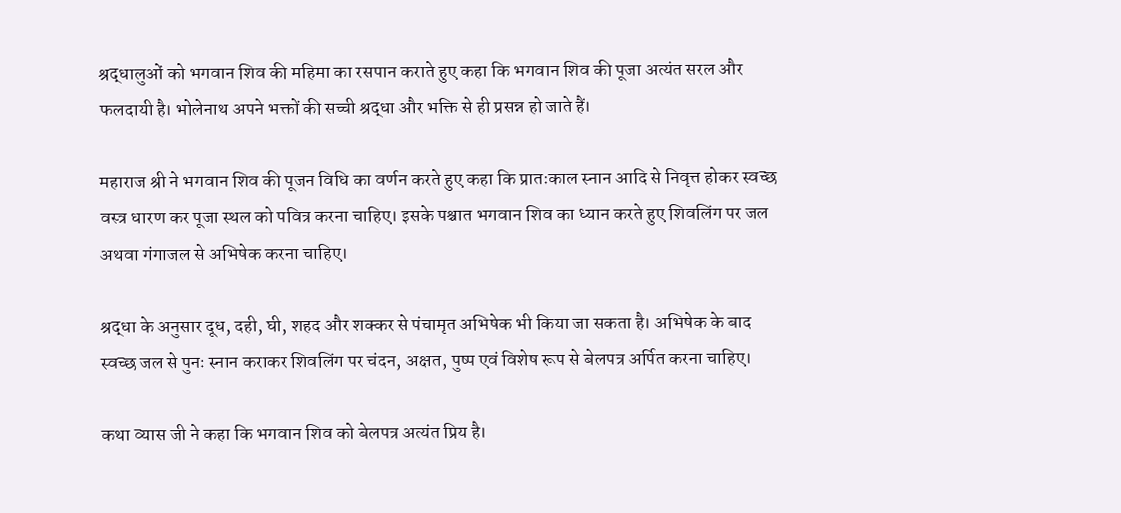श्रद्धालुओं को भगवान शिव की महिमा का रसपान कराते हुए कहा कि भगवान शिव की पूजा अत्यंत सरल और फलदायी है। भोलेनाथ अपने भक्तों की सच्ची श्रद्धा और भक्ति से ही प्रसन्न हो जाते हैं।

महाराज श्री ने भगवान शिव की पूजन विधि का वर्णन करते हुए कहा कि प्रातःकाल स्नान आदि से निवृत्त होकर स्वच्छ वस्त्र धारण कर पूजा स्थल को पवित्र करना चाहिए। इसके पश्चात भगवान शिव का ध्यान करते हुए शिवलिंग पर जल अथवा गंगाजल से अभिषेक करना चाहिए।

श्रद्धा के अनुसार दूध, दही, घी, शहद और शक्कर से पंचामृत अभिषेक भी किया जा सकता है। अभिषेक के बाद स्वच्छ जल से पुनः स्नान कराकर शिवलिंग पर चंदन, अक्षत, पुष्प एवं विशेष रूप से बेलपत्र अर्पित करना चाहिए।

कथा व्यास जी ने कहा कि भगवान शिव को बेलपत्र अत्यंत प्रिय है।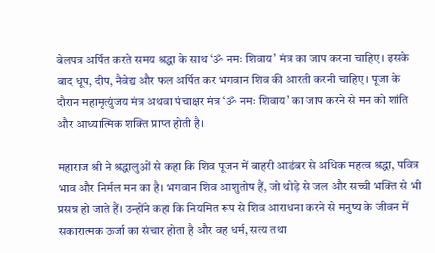बेलपत्र अर्पित करते समय श्रद्धा के साथ ‘ॐ नमः शिवाय’ मंत्र का जाप करना चाहिए। इसके बाद धूप, दीप, नैवेद्य और फल अर्पित कर भगवान शिव की आरती करनी चाहिए। पूजा के दौरान महामृत्युंजय मंत्र अथवा पंचाक्षर मंत्र ‘ॐ नमः शिवाय’ का जाप करने से मन को शांति और आध्यात्मिक शक्ति प्राप्त होती है।

महाराज श्री ने श्रद्धालुओं से कहा कि शिव पूजन में बाहरी आडंबर से अधिक महत्व श्रद्धा, पवित्र भाव और निर्मल मन का है। भगवान शिव आशुतोष हैं, जो थोड़े से जल और सच्ची भक्ति से भी प्रसन्न हो जाते हैं। उन्होंने कहा कि नियमित रूप से शिव आराधना करने से मनुष्य के जीवन में सकारात्मक ऊर्जा का संचार होता है और वह धर्म, सत्य तथा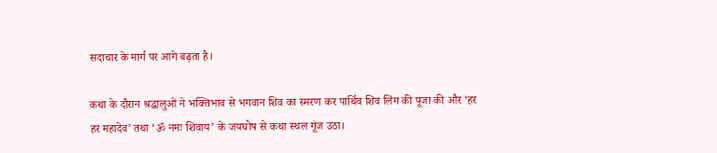सदाचार के मार्ग पर आगे बढ़ता है।

कथा के दौरान श्रद्धालुओं ने भक्तिभाव से भगवान शिव का स्मरण कर पार्थिव शिव लिंग की पूजा की और ‘हर हर महादेव’ तथा ‘ॐ नमः शिवाय’ के जयघोष से कथा स्थल गूंज उठा।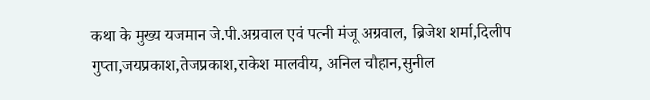कथा के मुख्य यजमान जे.पी.अग्रवाल एवं पत्नी मंजू अग्रवाल, ब्रिजेश शर्मा,दिलीप गुप्ता,जयप्रकाश,तेजप्रकाश,राकेश मालवीय, अनिल चौहान,सुनील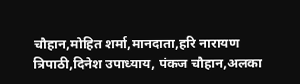चौहान,मोहित शर्मा,मानदाता,हरि नारायण त्रिपाठी,दिनेश उपाध्याय, पंकज चौहान,अलका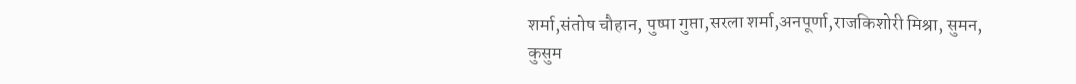शर्मा,संतोष चौहान, पुष्पा गुप्ता,सरला शर्मा,अनपूर्णा,राजकिशोरी मिश्रा, सुमन, कुसुम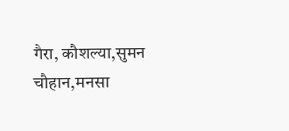गैरा, कौशल्या,सुमन चौहान,मनसा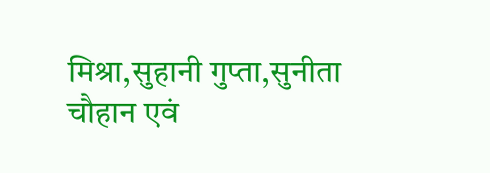मिश्रा,सुहानी गुप्ता,सुनीता चौहान एवं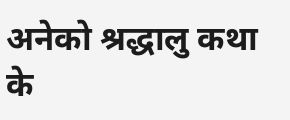अनेको श्रद्धालु कथा के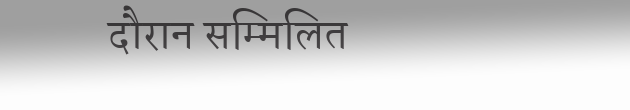दौरान सम्मिलित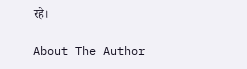रहे।

About The Author